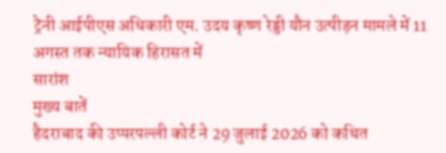ट्रेनी आईपीएस अधिकारी एम. उदय कृष्ण रेड्डी यौन उत्पीड़न मामले में 11 अगस्त तक न्यायिक हिरासत में
सारांश
मुख्य बातें
हैदराबाद की उप्परपल्ली कोर्ट ने 29 जुलाई 2026 को कथित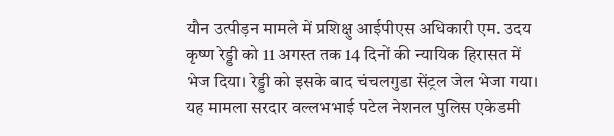यौन उत्पीड़न मामले में प्रशिक्षु आईपीएस अधिकारी एम. उदय कृष्ण रेड्डी को 11 अगस्त तक 14 दिनों की न्यायिक हिरासत में भेज दिया। रेड्डी को इसके बाद चंचलगुडा सेंट्रल जेल भेजा गया। यह मामला सरदार वल्लभभाई पटेल नेशनल पुलिस एकेडमी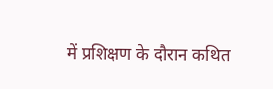में प्रशिक्षण के दौरान कथित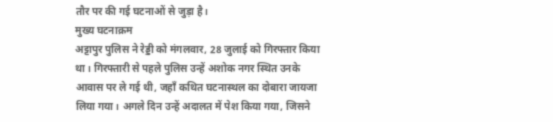तौर पर की गई घटनाओं से जुड़ा है।
मुख्य घटनाक्रम
अट्टापुर पुलिस ने रेड्डी को मंगलवार, 28 जुलाई को गिरफ्तार किया था। गिरफ्तारी से पहले पुलिस उन्हें अशोक नगर स्थित उनके आवास पर ले गई थी, जहाँ कथित घटनास्थल का दोबारा जायजा लिया गया। अगले दिन उन्हें अदालत में पेश किया गया, जिसने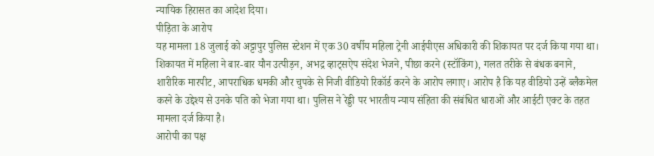न्यायिक हिरासत का आदेश दिया।
पीड़िता के आरोप
यह मामला 18 जुलाई को अट्टापुर पुलिस स्टेशन में एक 30 वर्षीय महिला ट्रेनी आईपीएस अधिकारी की शिकायत पर दर्ज किया गया था। शिकायत में महिला ने बार-बार यौन उत्पीड़न, अभद्र व्हाट्सऐप संदेश भेजने, पीछा करने (स्टॉकिंग), गलत तरीके से बंधक बनाने, शारीरिक मारपीट, आपराधिक धमकी और चुपके से निजी वीडियो रिकॉर्ड करने के आरोप लगाए। आरोप है कि यह वीडियो उन्हें ब्लैकमेल करने के उद्देश्य से उनके पति को भेजा गया था। पुलिस ने रेड्डी पर भारतीय न्याय संहिता की संबंधित धाराओं और आईटी एक्ट के तहत मामला दर्ज किया है।
आरोपी का पक्ष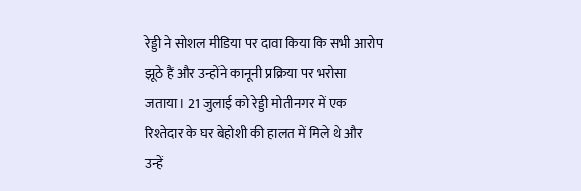रेड्डी ने सोशल मीडिया पर दावा किया कि सभी आरोप झूठे हैं और उन्होंने कानूनी प्रक्रिया पर भरोसा जताया। 21 जुलाई को रेड्डी मोतीनगर में एक रिश्तेदार के घर बेहोशी की हालत में मिले थे और उन्हें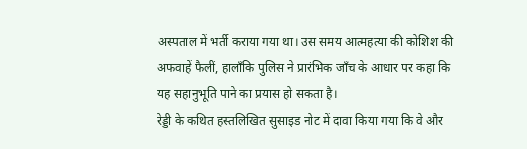अस्पताल में भर्ती कराया गया था। उस समय आत्महत्या की कोशिश की अफवाहें फैलीं, हालाँकि पुलिस ने प्रारंभिक जाँच के आधार पर कहा कि यह सहानुभूति पाने का प्रयास हो सकता है।
रेड्डी के कथित हस्तलिखित सुसाइड नोट में दावा किया गया कि वे और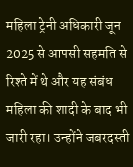महिला ट्रेनी अधिकारी जून 2025 से आपसी सहमति से रिश्ते में थे और यह संबंध महिला की शादी के बाद भी जारी रहा। उन्होंने जबरदस्ती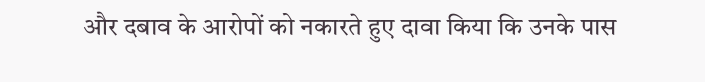और दबाव के आरोपों को नकारते हुए दावा किया कि उनके पास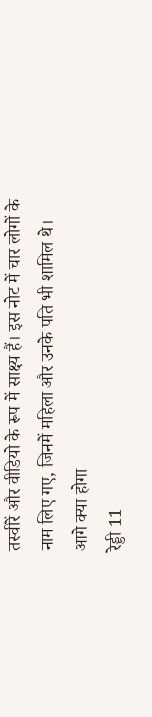तस्वीरें और वीडियो के रूप में साक्ष्य हैं। इस नोट में चार लोगों के नाम लिए गए, जिनमें महिला और उनके पति भी शामिल थे।
आगे क्या होगा
रेड्डी 11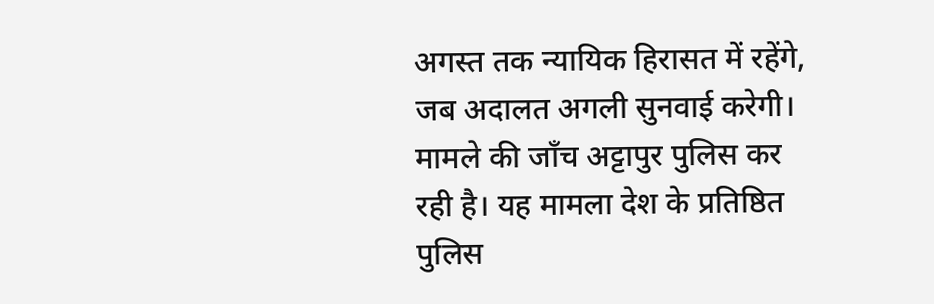अगस्त तक न्यायिक हिरासत में रहेंगे, जब अदालत अगली सुनवाई करेगी। मामले की जाँच अट्टापुर पुलिस कर रही है। यह मामला देश के प्रतिष्ठित पुलिस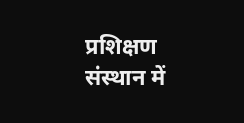प्रशिक्षण संस्थान में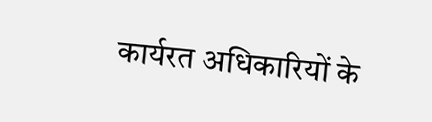कार्यरत अधिकारियों के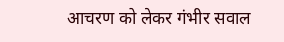आचरण को लेकर गंभीर सवाल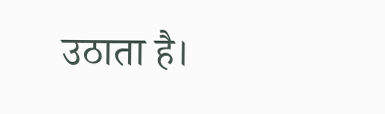उठाता है।